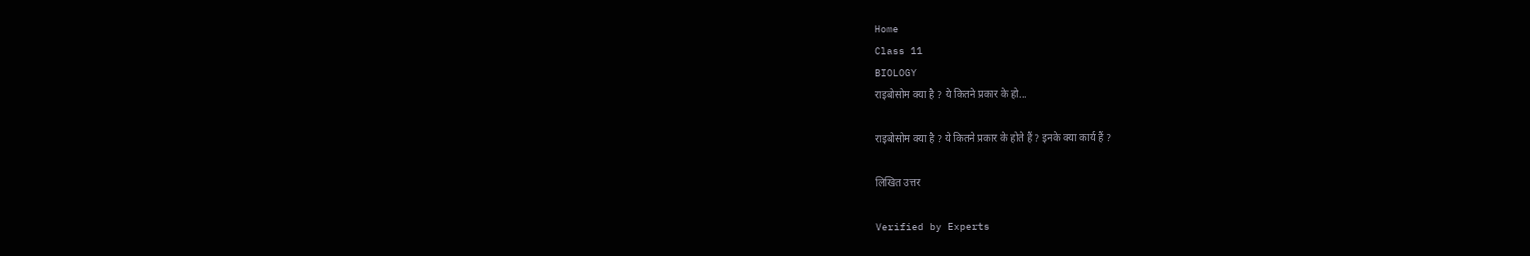Home
Class 11
BIOLOGY
राइबोसोम क्या है ? ये कितने प्रकार के हो...

राइबोसोम क्या है ? ये कितने प्रकार के होते हैं ? इनके क्या कार्य हैं ?

लिखित उत्तर

Verified by Experts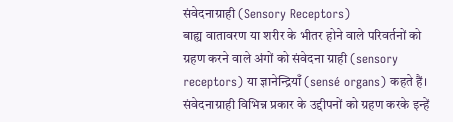संवेदनाग्राही (Sensory Receptors)
बाह्य वातावरण या शरीर के भीतर होने वाले परिवर्तनों को ग्रहण करने वाले अंगों को संवेदना ग्राही (sensory receptors) या ज्ञानेन्द्रियाँ (sensé organs) कहते हैं। संवेदनाग्राही विभिन्न प्रकार के उद्दीपनों को ग्रहण करके इन्हें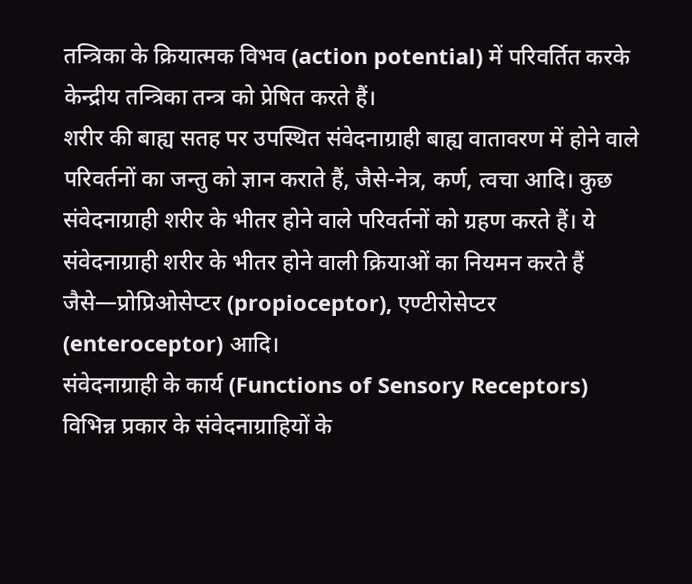तन्त्रिका के क्रियात्मक विभव (action potential) में परिवर्तित करके केन्द्रीय तन्त्रिका तन्त्र को प्रेषित करते हैं।
शरीर की बाह्य सतह पर उपस्थित संवेदनाग्राही बाह्य वातावरण में होने वाले परिवर्तनों का जन्तु को ज्ञान कराते हैं, जैसे-नेत्र, कर्ण, त्वचा आदि। कुछ संवेदनाग्राही शरीर के भीतर होने वाले परिवर्तनों को ग्रहण करते हैं। ये संवेदनाग्राही शरीर के भीतर होने वाली क्रियाओं का नियमन करते हैं जैसे—प्रोप्रिओसेप्टर (propioceptor), एण्टीरोसेप्टर (enteroceptor) आदि।
संवेदनाग्राही के कार्य (Functions of Sensory Receptors)
विभिन्न प्रकार के संवेदनाग्राहियों के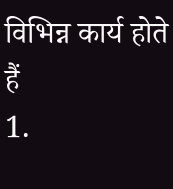विभिन्न कार्य होते हैं
1.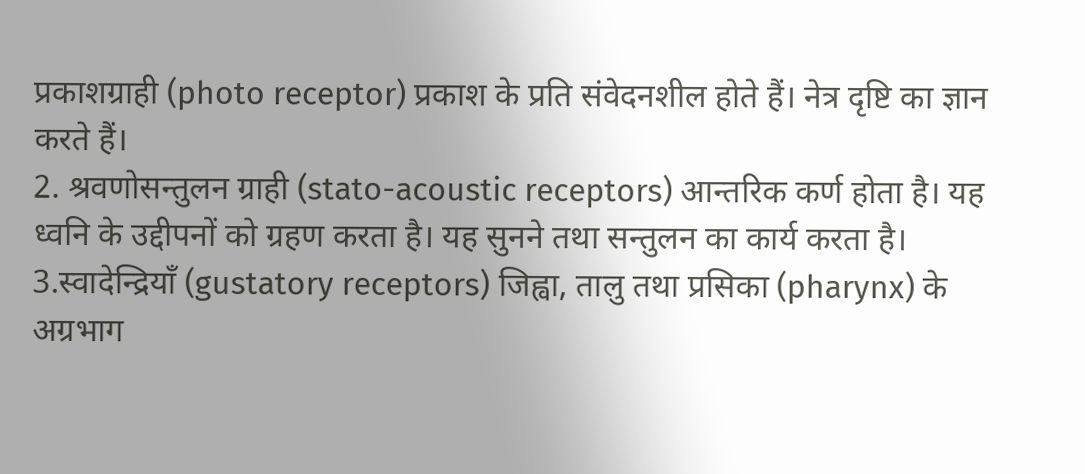प्रकाशग्राही (photo receptor) प्रकाश के प्रति संवेदनशील होते हैं। नेत्र दृष्टि का ज्ञान करते हैं।
2. श्रवणोसन्तुलन ग्राही (stato-acoustic receptors) आन्तरिक कर्ण होता है। यह ध्वनि के उद्दीपनों को ग्रहण करता है। यह सुनने तथा सन्तुलन का कार्य करता है।
3.स्वादेन्द्रियाँ (gustatory receptors) जिह्वा, तालु तथा प्रसिका (pharynx) के अग्रभाग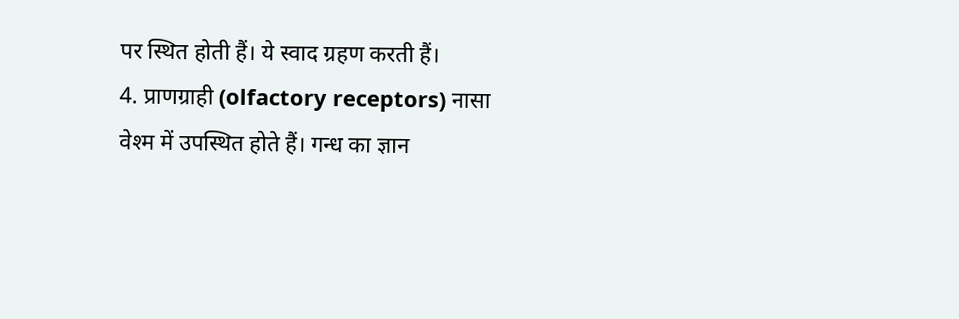पर स्थित होती हैं। ये स्वाद ग्रहण करती हैं।
4. प्राणग्राही (olfactory receptors) नासा वेश्म में उपस्थित होते हैं। गन्ध का ज्ञान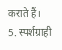कराते हैं।
5. स्पर्शग्राही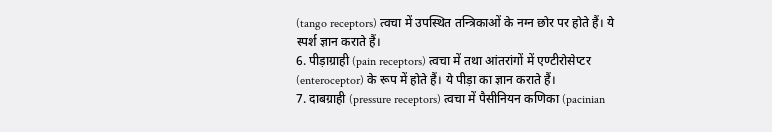(tango receptors) त्वचा में उपस्थित तन्त्रिकाओं के नग्न छोर पर होते हैं। ये स्पर्श ज्ञान कराते हैं।
6. पीड़ाग्राही (pain receptors) त्वचा में तथा आंतरांगों में एण्टीरोसेप्टर (enteroceptor) के रूप में होते हैं। ये पीड़ा का ज्ञान कराते हैं।
7. दाबग्राही (pressure receptors) त्वचा में पैसीनियन कणिका (pacinian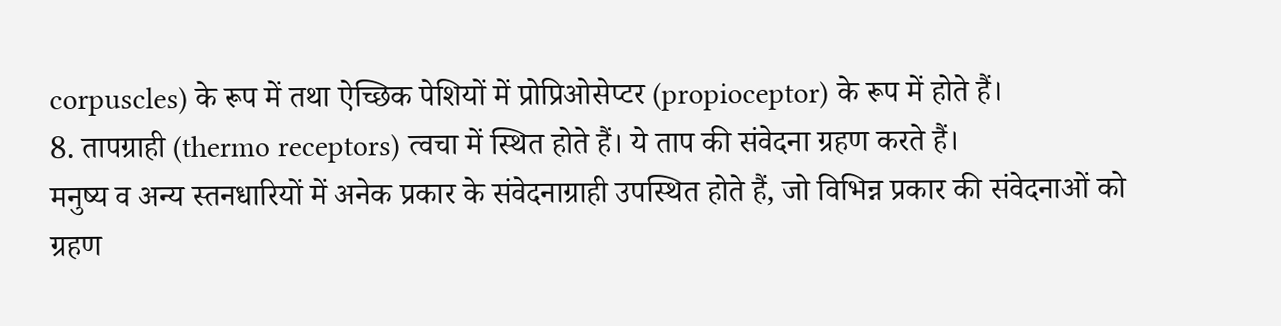corpuscles) के रूप में तथा ऐच्छिक पेशियों में प्रोप्रिओसेप्टर (propioceptor) के रूप में होते हैं।
8. तापग्राही (thermo receptors) त्वचा में स्थित होते हैं। ये ताप की संवेदना ग्रहण करते हैं।
मनुष्य व अन्य स्तनधारियों में अनेक प्रकार के संवेदनाग्राही उपस्थित होते हैं, जो विभिन्न प्रकार की संवेदनाओं को ग्रहण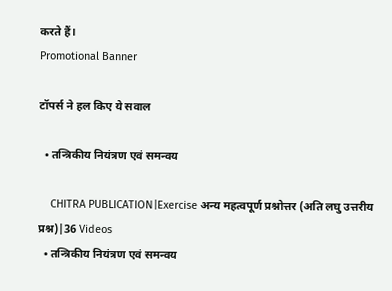करते हैं।
Promotional Banner

टॉपर्स ने हल किए ये सवाल

  • तन्त्रिकीय नियंत्रण एवं समन्वय

    CHITRA PUBLICATION|Exercise अन्य महत्वपूर्ण प्रश्नोत्तर (अति लघु उत्तरीय प्रश्न)|36 Videos
  • तन्त्रिकीय नियंत्रण एवं समन्वय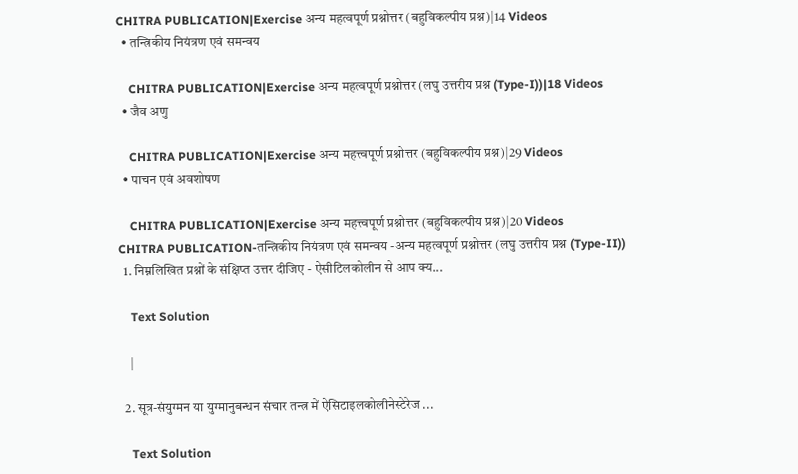CHITRA PUBLICATION|Exercise अन्य महत्वपूर्ण प्रश्नोत्तर (बहुविकल्पीय प्रश्न)|14 Videos
  • तन्त्रिकीय नियंत्रण एवं समन्वय

    CHITRA PUBLICATION|Exercise अन्य महत्वपूर्ण प्रश्नोत्तर (लघु उत्तरीय प्रश्न (Type-I))|18 Videos
  • जैव अणु

    CHITRA PUBLICATION|Exercise अन्य महत्त्वपूर्ण प्रश्नोत्तर (बहुविकल्पीय प्रश्न)|29 Videos
  • पाचन एवं अवशोषण

    CHITRA PUBLICATION|Exercise अन्य महत्त्वपूर्ण प्रश्नोत्तर (बहुविकल्पीय प्रश्न)|20 Videos
CHITRA PUBLICATION-तन्त्रिकीय नियंत्रण एवं समन्वय -अन्य महत्वपूर्ण प्रश्नोत्तर (लघु उत्तरीय प्रश्न (Type-II))
  1. निम्नलिखित प्रश्नों के संक्षिप्त उत्तर दीजिए - ऐसीटिलकोलीन से आप क्य...

    Text Solution

    |

  2. सूत्र-संयुग्मन या युग्मानुबन्धन संचार तन्त्र में ऐसिटाइलकोलीनेस्टेरेज ...

    Text Solution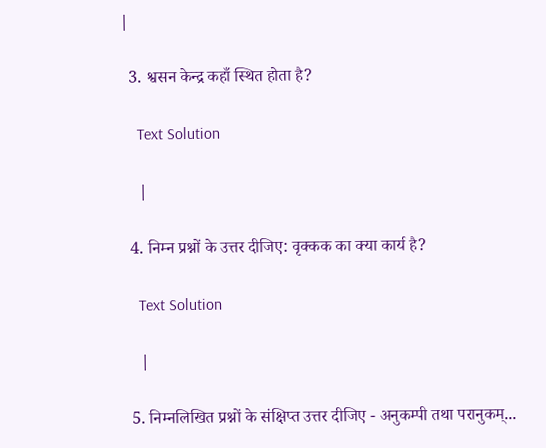|

  3. श्वसन केन्द्र कहाँ स्थित होता है?

    Text Solution

    |

  4. निम्न प्रश्नों के उत्तर दीजिए: वृक्कक का क्या कार्य है?

    Text Solution

    |

  5. निम्नलिखित प्रश्नों के संक्षिप्त उत्तर दीजिए - अनुकम्पी तथा परानुकम्...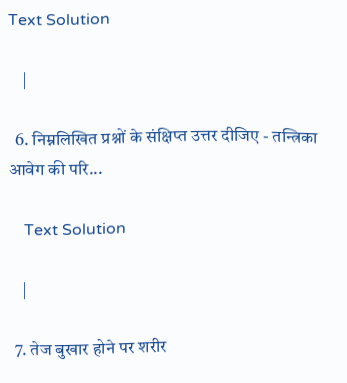Text Solution

    |

  6. निम्नलिखित प्रश्नों के संक्षिप्त उत्तर दीजिए - तन्त्रिका आवेग की परि...

    Text Solution

    |

  7. तेज बुखार होने पर शरीर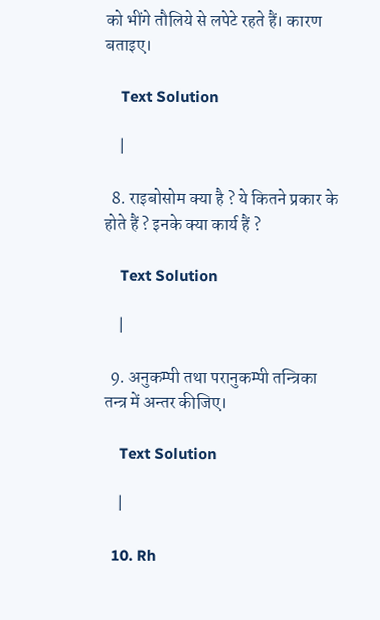को भींगे तौलिये से लपेटे रहते हैं। कारण बताइए।

    Text Solution

    |

  8. राइबोसोम क्या है ? ये कितने प्रकार के होते हैं ? इनके क्या कार्य हैं ?

    Text Solution

    |

  9. अनुकम्पी तथा परानुकम्पी तन्त्रिका तन्त्र में अन्तर कीजिए।

    Text Solution

    |

  10. Rh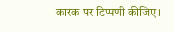कारक पर टिप्पणी कीजिए।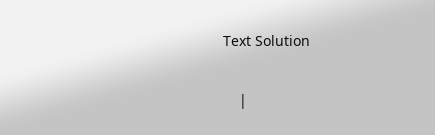Text Solution

    |